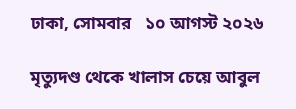ঢাকা, সোমবার   ১০ আগস্ট ২০২৬

মৃত্যুদণ্ড থেকে খালাস চেয়ে আবুল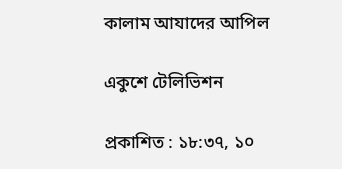কালাম আযাদের আপিল

একুশে টেলিভিশন

প্রকাশিত : ১৮:৩৭, ১০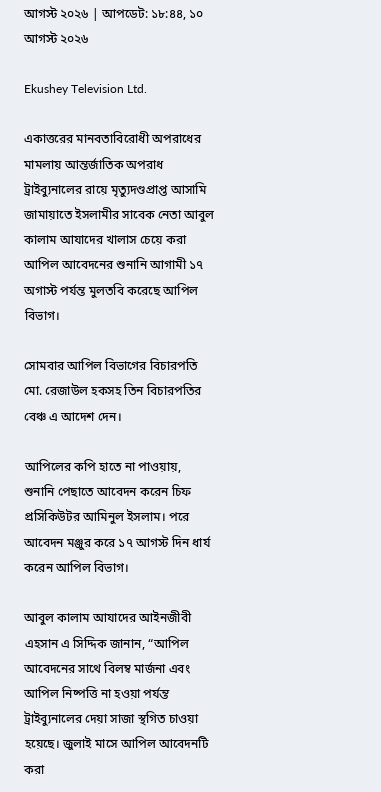আগস্ট ২০২৬ | আপডেট: ১৮:৪৪, ১০ আগস্ট ২০২৬

Ekushey Television Ltd.

একাত্তরের মানবতাবিরোধী অপরাধের মামলায় আন্তর্জাতিক অপরাধ ট্রাইব্যুনালের রায়ে মৃত্যুদণ্ডপ্রাপ্ত আসামি জামায়াতে ইসলামীর সাবেক নেতা আবুল কালাম আযাদের খালাস চেয়ে করা আপিল আবেদনের শুনানি আগামী ১৭ অগাস্ট পর্যন্ত মুলতবি করেছে আপিল বিভাগ।

সোমবার আপিল বিভাগের বিচারপতি মো. রেজাউল হকসহ তিন বিচারপতির বেঞ্চ এ আদেশ দেন।

আপিলের কপি হাতে না পাওয়ায়,  শুনানি পেছাতে আবেদন করেন চিফ প্রসিকিউটর আমিনুল ইসলাম। পরে আবেদন মঞ্জুর করে ১৭ আগস্ট দিন ধার্য করেন আপিল বিভাগ।

আবুল কালাম আযাদের আইনজীবী এহসান এ সিদ্দিক জানান, “আপিল আবেদনের সাথে বিলম্ব মার্জনা এবং আপিল নিষ্পত্তি না হওয়া পর্যন্ত ট্রাইব্যুনালের দেয়া সাজা স্থগিত চাওয়া হয়েছে। জুলাই মাসে আপিল আবেদনটি করা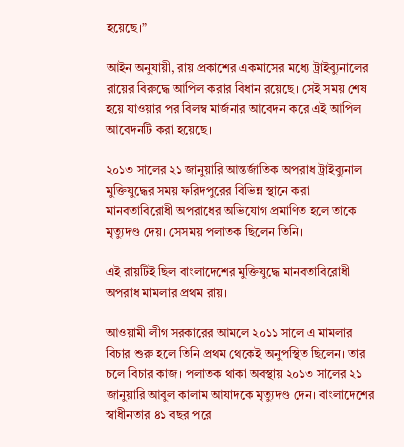হয়েছে।”

আইন অনুযায়ী, রায় প্রকাশের একমাসের মধ্যে ট্রাইব্যুনালের রায়ের বিরুদ্ধে আপিল করার বিধান রয়েছে। সেই সময় শেষ হয়ে যাওয়ার পর বিলম্ব মার্জনার আবেদন করে এই আপিল আবেদনটি করা হয়েছে।

২০১৩ সালের ২১ জানুয়ারি আন্তর্জাতিক অপরাধ ট্রাইব্যুনাল মুক্তিযুদ্ধের সময় ফরিদপুরের বিভিন্ন স্থানে করা মানবতাবিরোধী অপরাধের অভিযোগ প্রমাণিত হলে তাকে মৃত্যুদণ্ড দেয়। সেসময় পলাতক ছিলেন তিনি।

এই রায়টিই ছিল বাংলাদেশের মুক্তিযুদ্ধে মানবতাবিরোধী অপরাধ মামলার প্রথম রায়।

আওয়ামী লীগ সরকারের আমলে ২০১১ সালে এ মামলার বিচার শুরু হলে তিনি প্রথম থেকেই অনুপস্থিত ছিলেন। তার চলে বিচার কাজ। পলাতক থাকা অবস্থায় ২০১৩ সালের ২১ জানুয়ারি আবুল কালাম আযাদকে মৃত্যুদণ্ড দেন। বাংলাদেশের স্বাধীনতার ৪১ বছর পরে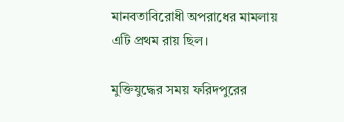মানবতাবিরোধী অপরাধের মামলায় এটি প্রথম রায় ছিল।

মুক্তিযুদ্ধের সময় ফরিদপুরের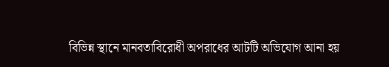বিভিন্ন স্থানে মানবতাবিরোধী অপরাধের আটটি অভিযোগ আনা হয়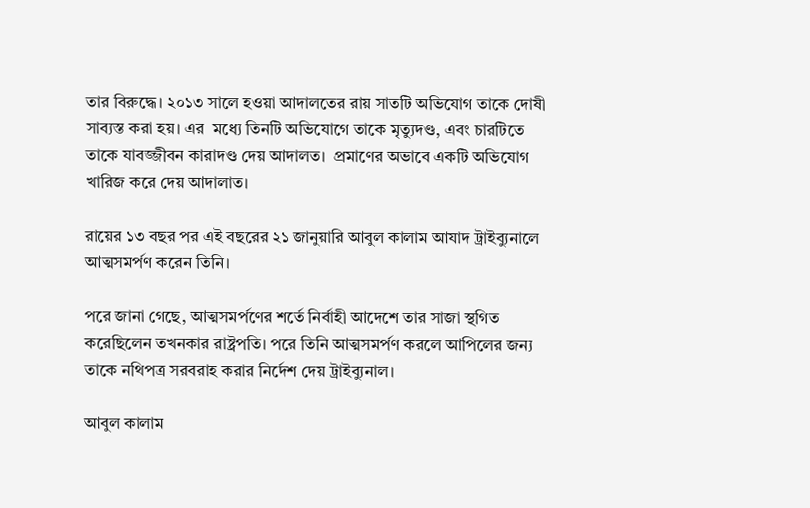তার বিরুদ্ধে। ২০১৩ সালে হওয়া আদালতের রায় সাতটি অভিযোগ তাকে দোষী সাব্যস্ত করা হয়। এর  মধ্যে তিনটি অভিযোগে তাকে মৃত্যুদণ্ড, এবং চারটিতে তাকে যাবজ্জীবন কারাদণ্ড দেয় আদালত।  প্রমাণের অভাবে একটি অভিযোগ খারিজ করে দেয় আদালাত।

রায়ের ১৩ বছর পর এই বছরের ২১ জানুয়ারি আবুল কালাম আযাদ ট্রাইব্যুনালে আত্মসমর্পণ করেন তিনি।

পরে জানা গেছে, আত্মসমর্পণের শর্তে নির্বাহী আদেশে তার সাজা স্থগিত করেছিলেন তখনকার রাষ্ট্রপতি। পরে তিনি আত্মসমর্পণ করলে আপিলের জন্য তাকে নথিপত্র সরবরাহ করার নির্দেশ দেয় ট্রাইব্যুনাল।

আবুল কালাম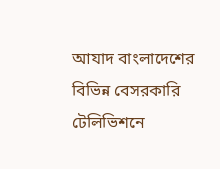আযাদ বাংলাদেশের বিভিন্ন বেসরকারি টেলিভিশনে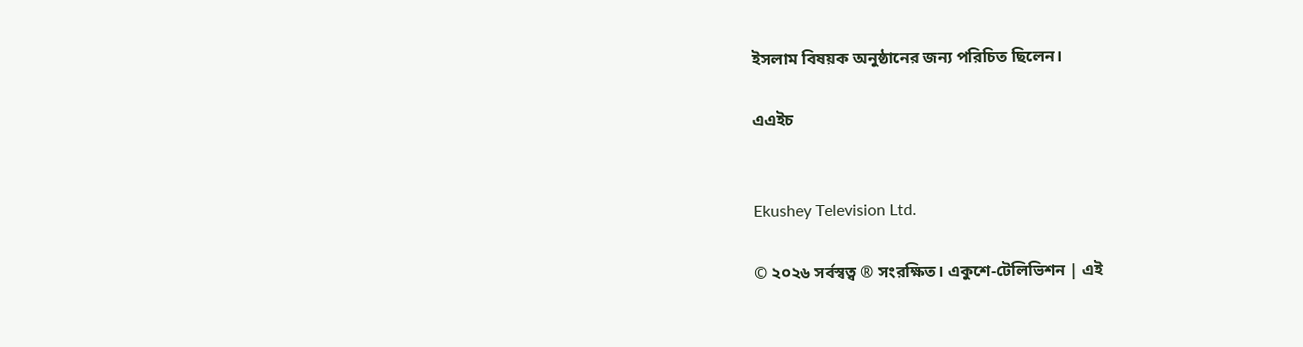ইসলাম বিষয়ক অনুষ্ঠানের জন্য পরিচিত ছিলেন।

এএইচ


Ekushey Television Ltd.

© ২০২৬ সর্বস্বত্ব ® সংরক্ষিত। একুশে-টেলিভিশন | এই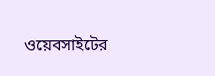ওয়েবসাইটের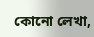কোনো লেখা,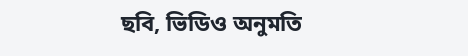ছবি, ভিডিও অনুমতি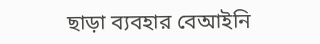ছাড়া ব্যবহার বেআইনি